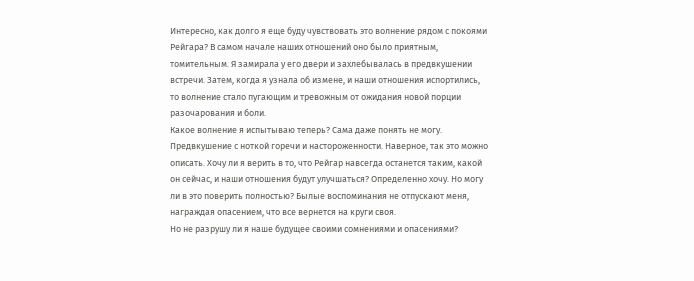Интересно, как долго я еще буду чувствовать это волнение рядом с покоями Рейгара? В самом начале наших отношений оно было приятным, томительным. Я замирала у его двери и захлебывалась в предвкушении встречи. Затем, когда я узнала об измене, и наши отношения испортились, то волнение стало пугающим и тревожным от ожидания новой порции разочарования и боли.
Какое волнение я испытываю теперь? Сама даже понять не могу. Предвкушение с ноткой горечи и настороженности. Наверное, так это можно описать. Хочу ли я верить в то, что Рейгар навсегда останется таким, какой он сейчас, и наши отношения будут улучшаться? Определенно хочу. Но могу ли в это поверить полностью? Былые воспоминания не отпускают меня, награждая опасением, что все вернется на круги своя.
Но не разрушу ли я наше будущее своими сомнениями и опасениями?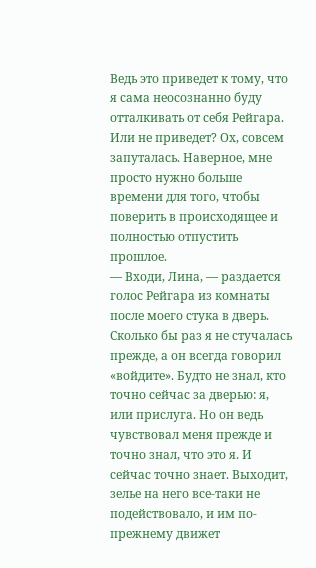Ведь это приведет к тому, что я сама неосознанно буду отталкивать от себя Рейгара. Или не приведет? Ох, совсем запуталась. Наверное, мне просто нужно больше времени для того, чтобы поверить в происходящее и полностью отпустить прошлое.
— Входи, Лина, — раздается голос Рейгара из комнаты после моего стука в дверь.
Сколько бы раз я не стучалась прежде, а он всегда говорил «войдите». Будто не знал, кто точно сейчас за дверью: я, или прислуга. Но он ведь чувствовал меня прежде и точно знал, что это я. И сейчас точно знает. Выходит, зелье на него все-таки не подействовало, и им по-прежнему движет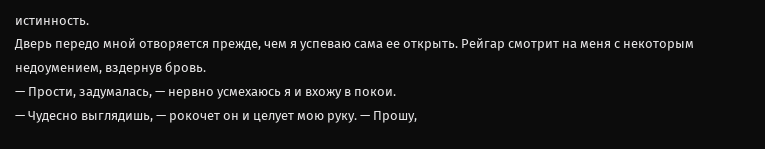истинность.
Дверь передо мной отворяется прежде, чем я успеваю сама ее открыть. Рейгар смотрит на меня с некоторым недоумением, вздернув бровь.
— Прости, задумалась, — нервно усмехаюсь я и вхожу в покои.
— Чудесно выглядишь, — рокочет он и целует мою руку. — Прошу,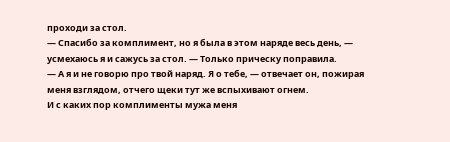проходи за стол.
— Спасибо за комплимент, но я была в этом наряде весь день, — усмехаюсь я и сажусь за стол. — Только прическу поправила.
— А я и не говорю про твой наряд. Я о тебе, — отвечает он, пожирая меня взглядом, отчего щеки тут же вспыхивают огнем.
И с каких пор комплименты мужа меня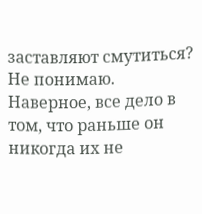заставляют смутиться? Не понимаю. Наверное, все дело в том, что раньше он никогда их не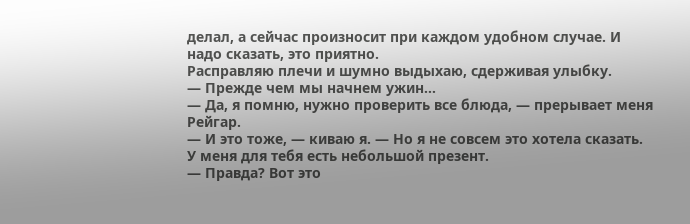делал, а сейчас произносит при каждом удобном случае. И надо сказать, это приятно.
Расправляю плечи и шумно выдыхаю, сдерживая улыбку.
— Прежде чем мы начнем ужин…
— Да, я помню, нужно проверить все блюда, — прерывает меня Рейгар.
— И это тоже, — киваю я. — Но я не совсем это хотела сказать. У меня для тебя есть небольшой презент.
— Правда? Вот это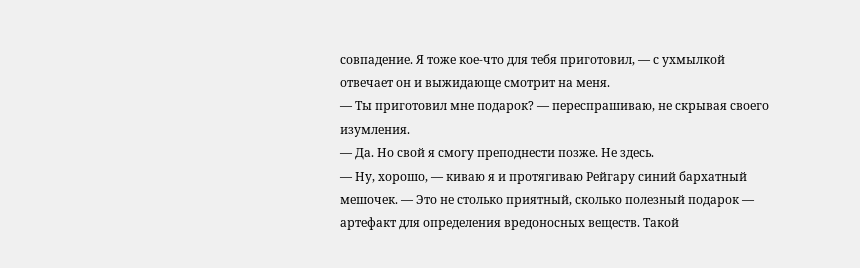совпадение. Я тоже кое-что для тебя приготовил, — с ухмылкой отвечает он и выжидающе смотрит на меня.
— Ты приготовил мне подарок? — переспрашиваю, не скрывая своего изумления.
— Да. Но свой я смогу преподнести позже. Не здесь.
— Ну, хорошо, — киваю я и протягиваю Рейгару синий бархатный мешочек. — Это не столько приятный, сколько полезный подарок — артефакт для определения вредоносных веществ. Такой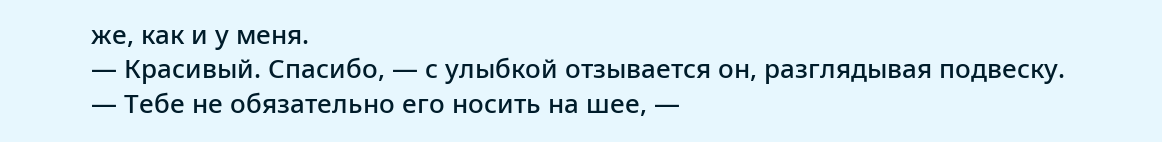же, как и у меня.
— Красивый. Спасибо, — с улыбкой отзывается он, разглядывая подвеску.
— Тебе не обязательно его носить на шее, —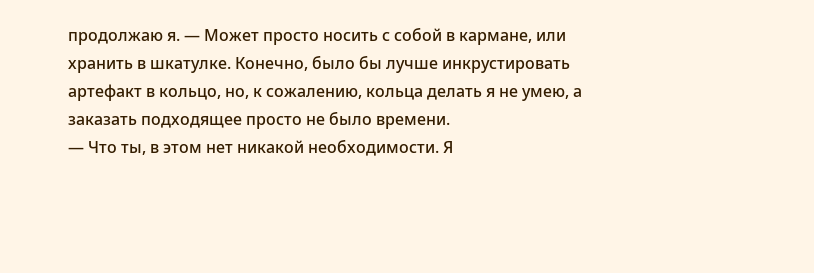продолжаю я. — Может просто носить с собой в кармане, или хранить в шкатулке. Конечно, было бы лучше инкрустировать артефакт в кольцо, но, к сожалению, кольца делать я не умею, а заказать подходящее просто не было времени.
— Что ты, в этом нет никакой необходимости. Я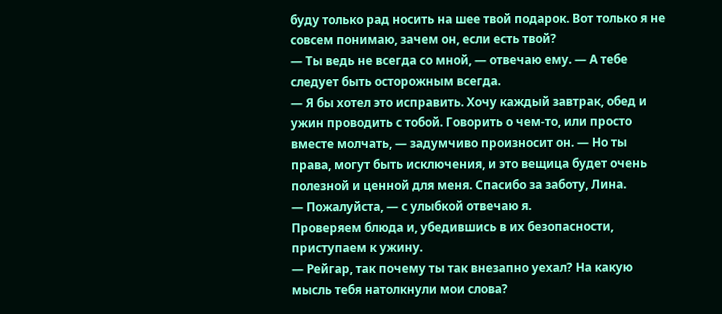буду только рад носить на шее твой подарок. Вот только я не совсем понимаю, зачем он, если есть твой?
— Ты ведь не всегда со мной, — отвечаю ему. — А тебе следует быть осторожным всегда.
— Я бы хотел это исправить. Хочу каждый завтрак, обед и ужин проводить с тобой. Говорить о чем-то, или просто вместе молчать, — задумчиво произносит он. — Но ты права, могут быть исключения, и это вещица будет очень полезной и ценной для меня. Спасибо за заботу, Лина.
— Пожалуйста, — с улыбкой отвечаю я.
Проверяем блюда и, убедившись в их безопасности, приступаем к ужину.
— Рейгар, так почему ты так внезапно уехал? На какую мысль тебя натолкнули мои слова?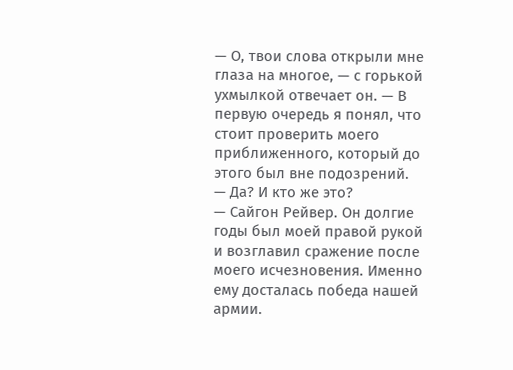— О, твои слова открыли мне глаза на многое, — с горькой ухмылкой отвечает он. — В первую очередь я понял, что стоит проверить моего приближенного, который до этого был вне подозрений.
— Да? И кто же это?
— Сайгон Рейвер. Он долгие годы был моей правой рукой и возглавил сражение после моего исчезновения. Именно ему досталась победа нашей армии.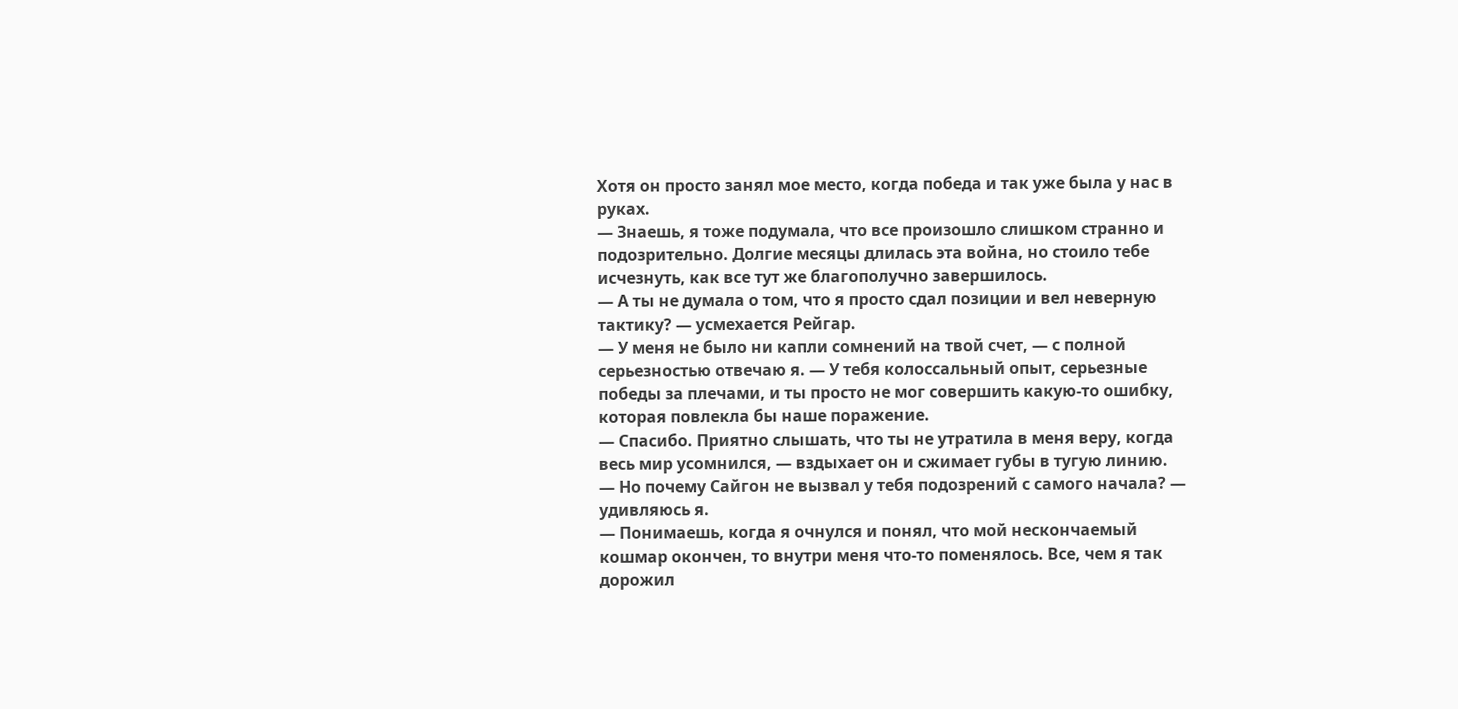Хотя он просто занял мое место, когда победа и так уже была у нас в руках.
— Знаешь, я тоже подумала, что все произошло слишком странно и подозрительно. Долгие месяцы длилась эта война, но стоило тебе исчезнуть, как все тут же благополучно завершилось.
— А ты не думала о том, что я просто сдал позиции и вел неверную тактику? — усмехается Рейгар.
— У меня не было ни капли сомнений на твой счет, — с полной серьезностью отвечаю я. — У тебя колоссальный опыт, серьезные победы за плечами, и ты просто не мог совершить какую-то ошибку, которая повлекла бы наше поражение.
— Спасибо. Приятно слышать, что ты не утратила в меня веру, когда весь мир усомнился, — вздыхает он и сжимает губы в тугую линию.
— Но почему Сайгон не вызвал у тебя подозрений с самого начала? — удивляюсь я.
— Понимаешь, когда я очнулся и понял, что мой нескончаемый кошмар окончен, то внутри меня что-то поменялось. Все, чем я так дорожил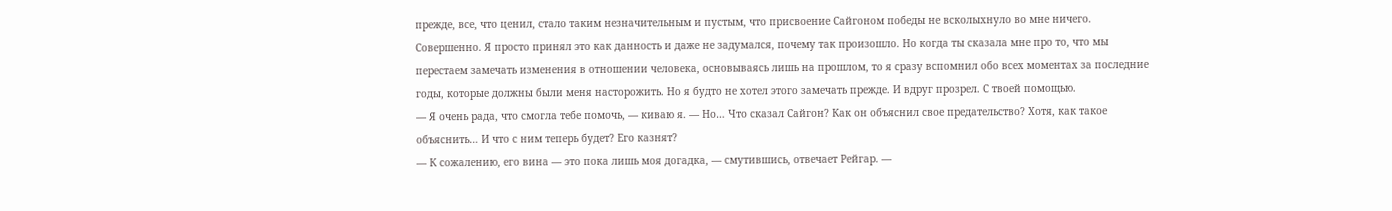прежде, все, что ценил, стало таким незначительным и пустым, что присвоение Сайгоном победы не всколыхнуло во мне ничего. Совершенно. Я просто принял это как данность и даже не задумался, почему так произошло. Но когда ты сказала мне про то, что мы перестаем замечать изменения в отношении человека, основываясь лишь на прошлом, то я сразу вспомнил обо всех моментах за последние годы, которые должны были меня насторожить. Но я будто не хотел этого замечать прежде. И вдруг прозрел. С твоей помощью.
— Я очень рада, что смогла тебе помочь, — киваю я. — Но… Что сказал Сайгон? Как он объяснил свое предательство? Хотя, как такое объяснить… И что с ним теперь будет? Его казнят?
— К сожалению, его вина — это пока лишь моя догадка, — смутившись, отвечает Рейгар. —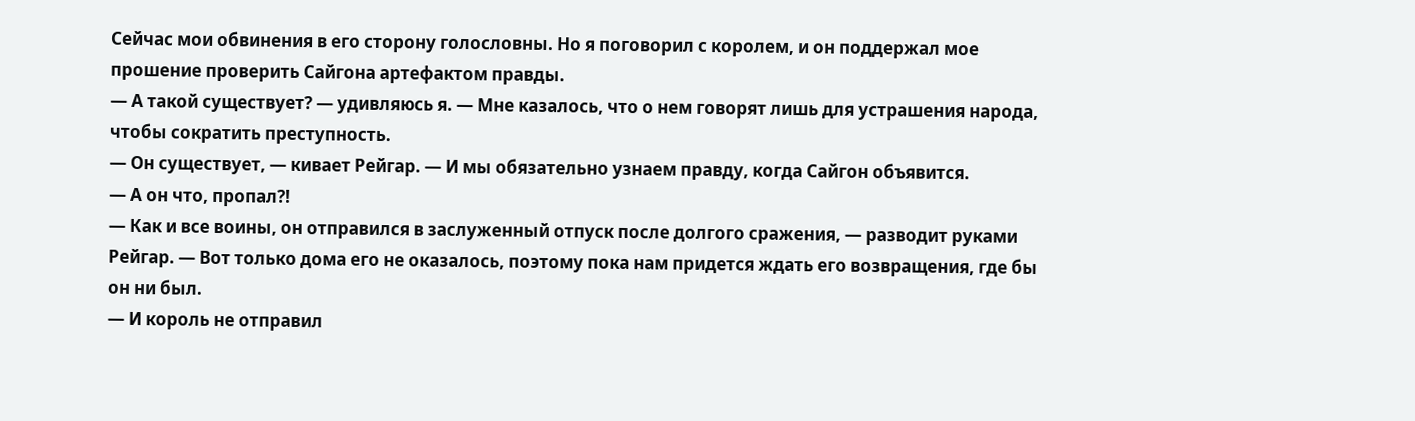Сейчас мои обвинения в его сторону голословны. Но я поговорил с королем, и он поддержал мое прошение проверить Сайгона артефактом правды.
— А такой существует? — удивляюсь я. — Мне казалось, что о нем говорят лишь для устрашения народа, чтобы сократить преступность.
— Он существует, — кивает Рейгар. — И мы обязательно узнаем правду, когда Сайгон объявится.
— А он что, пропал?!
— Как и все воины, он отправился в заслуженный отпуск после долгого сражения, — разводит руками Рейгар. — Вот только дома его не оказалось, поэтому пока нам придется ждать его возвращения, где бы он ни был.
— И король не отправил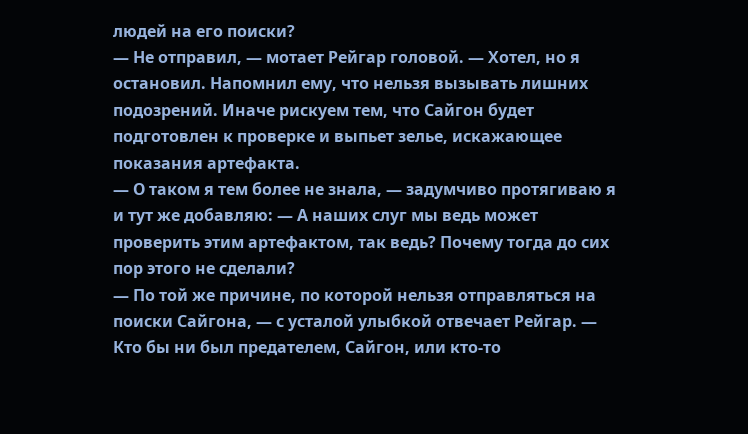людей на его поиски?
— Не отправил, — мотает Рейгар головой. — Хотел, но я остановил. Напомнил ему, что нельзя вызывать лишних подозрений. Иначе рискуем тем, что Сайгон будет подготовлен к проверке и выпьет зелье, искажающее показания артефакта.
— О таком я тем более не знала, — задумчиво протягиваю я и тут же добавляю: — А наших слуг мы ведь может проверить этим артефактом, так ведь? Почему тогда до сих пор этого не сделали?
— По той же причине, по которой нельзя отправляться на поиски Сайгона, — с усталой улыбкой отвечает Рейгар. — Кто бы ни был предателем, Сайгон, или кто-то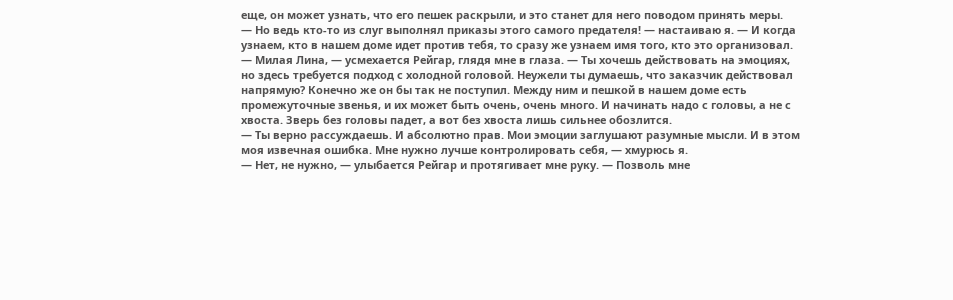еще, он может узнать, что его пешек раскрыли, и это станет для него поводом принять меры.
— Но ведь кто-то из слуг выполнял приказы этого самого предателя! — настаиваю я. — И когда узнаем, кто в нашем доме идет против тебя, то сразу же узнаем имя того, кто это организовал.
— Милая Лина, — усмехается Рейгар, глядя мне в глаза. — Ты хочешь действовать на эмоциях, но здесь требуется подход с холодной головой. Неужели ты думаешь, что заказчик действовал напрямую? Конечно же он бы так не поступил. Между ним и пешкой в нашем доме есть промежуточные звенья, и их может быть очень, очень много. И начинать надо с головы, а не с хвоста. Зверь без головы падет, а вот без хвоста лишь сильнее обозлится.
— Ты верно рассуждаешь. И абсолютно прав. Мои эмоции заглушают разумные мысли. И в этом моя извечная ошибка. Мне нужно лучше контролировать себя, — хмурюсь я.
— Нет, не нужно, — улыбается Рейгар и протягивает мне руку. — Позволь мне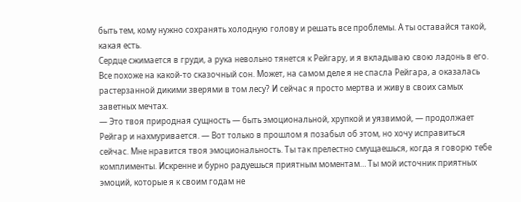быть тем, кому нужно сохранять холодную голову и решать все проблемы. А ты оставайся такой, какая есть.
Сердце сжимается в груди, а рука невольно тянется к Рейгару, и я вкладываю свою ладонь в его.
Все похоже на какой-то сказочный сон. Может, на самом деле я не спасла Рейгара, а оказалась растерзанной дикими зверями в том лесу? И сейчас я просто мертва и живу в своих самых заветных мечтах.
— Это твоя природная сущность — быть эмоциональной, хрупкой и уязвимой, — продолжает Рейгар и нахмуривается. — Вот только в прошлом я позабыл об этом, но хочу исправиться сейчас. Мне нравится твоя эмоциональность. Ты так прелестно смущаешься, когда я говорю тебе комплименты. Искренне и бурно радуешься приятным моментам… Ты мой источник приятных эмоций, которые я к своим годам не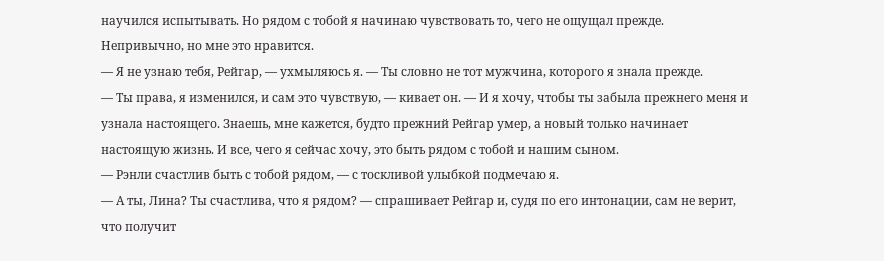научился испытывать. Но рядом с тобой я начинаю чувствовать то, чего не ощущал прежде. Непривычно, но мне это нравится.
— Я не узнаю тебя, Рейгар, — ухмыляюсь я. — Ты словно не тот мужчина, которого я знала прежде.
— Ты права, я изменился, и сам это чувствую, — кивает он. — И я хочу, чтобы ты забыла прежнего меня и узнала настоящего. Знаешь, мне кажется, будто прежний Рейгар умер, а новый только начинает настоящую жизнь. И все, чего я сейчас хочу, это быть рядом с тобой и нашим сыном.
— Рэнли счастлив быть с тобой рядом, — с тоскливой улыбкой подмечаю я.
— А ты, Лина? Ты счастлива, что я рядом? — спрашивает Рейгар и, судя по его интонации, сам не верит, что получит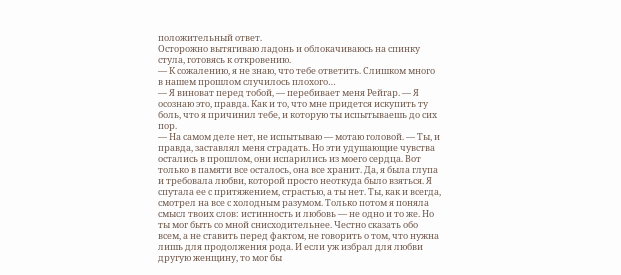положительный ответ.
Осторожно вытягиваю ладонь и облокачиваюсь на спинку стула, готовясь к откровению.
— К сожалению, я не знаю, что тебе ответить. Слишком много в нашем прошлом случилось плохого…
— Я виноват перед тобой, — перебивает меня Рейгар. — Я осознаю это, правда. Как и то, что мне придется искупить ту боль, что я причинил тебе, и которую ты испытываешь до сих пор.
— На самом деле нет, не испытываю — мотаю головой. — Ты, и правда, заставлял меня страдать. Но эти удушающие чувства остались в прошлом, они испарились из моего сердца. Вот только в памяти все осталось, она все хранит. Да, я была глупа и требовала любви, которой просто неоткуда было взяться. Я спутала ее с притяжением, страстью, а ты нет. Ты, как и всегда, смотрел на все с холодным разумом. Только потом я поняла смысл твоих слов: истинность и любовь — не одно и то же. Но ты мог быть со мной снисходительнее. Честно сказать обо всем, а не ставить перед фактом, не говорить о том, что нужна лишь для продолжения рода. И если уж избрал для любви другую женщину, то мог бы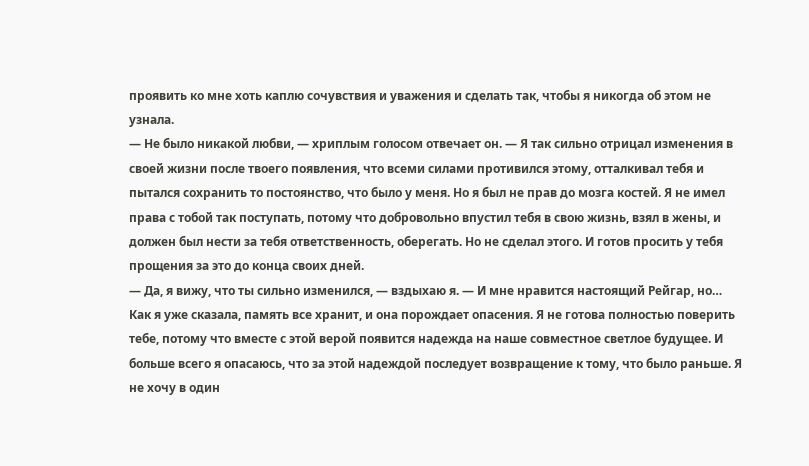проявить ко мне хоть каплю сочувствия и уважения и сделать так, чтобы я никогда об этом не узнала.
— Не было никакой любви, — хриплым голосом отвечает он. — Я так сильно отрицал изменения в своей жизни после твоего появления, что всеми силами противился этому, отталкивал тебя и пытался сохранить то постоянство, что было у меня. Но я был не прав до мозга костей. Я не имел права с тобой так поступать, потому что добровольно впустил тебя в свою жизнь, взял в жены, и должен был нести за тебя ответственность, оберегать. Но не сделал этого. И готов просить у тебя прощения за это до конца своих дней.
— Да, я вижу, что ты сильно изменился, — вздыхаю я. — И мне нравится настоящий Рейгар, но… Как я уже сказала, память все хранит, и она порождает опасения. Я не готова полностью поверить тебе, потому что вместе с этой верой появится надежда на наше совместное светлое будущее. И больше всего я опасаюсь, что за этой надеждой последует возвращение к тому, что было раньше. Я не хочу в один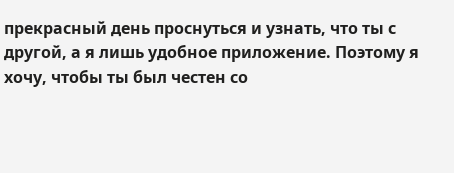прекрасный день проснуться и узнать, что ты с другой, а я лишь удобное приложение. Поэтому я хочу, чтобы ты был честен со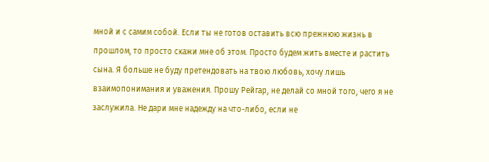мной и с самим собой. Если ты не готов оставить всю прежнюю жизнь в прошлом, то просто скажи мне об этом. Просто будем жить вместе и растить сына. Я больше не буду претендовать на твою любовь, хочу лишь взаимопонимания и уважения. Прошу Рейгар, не делай со мной того, чего я не заслужила. Не дари мне надежду на что-либо, если не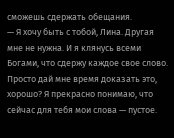сможешь сдержать обещания.
— Я хочу быть с тобой, Лина. Другая мне не нужна. И я клянусь всеми Богами, что сдержу каждое свое слово. Просто дай мне время доказать это, хорошо? Я прекрасно понимаю, что сейчас для тебя мои слова — пустое.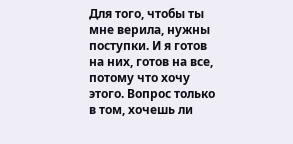Для того, чтобы ты мне верила, нужны поступки. И я готов на них, готов на все, потому что хочу этого. Вопрос только в том, хочешь ли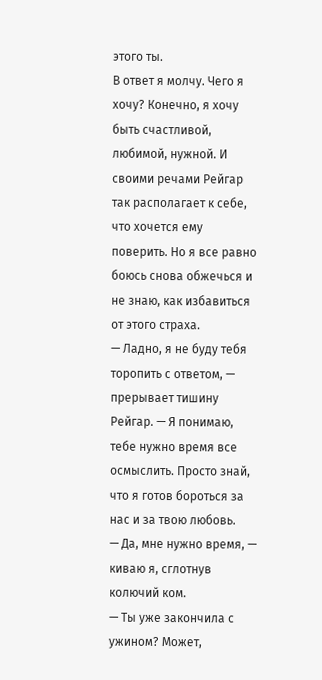этого ты.
В ответ я молчу. Чего я хочу? Конечно, я хочу быть счастливой, любимой, нужной. И своими речами Рейгар так располагает к себе, что хочется ему поверить. Но я все равно боюсь снова обжечься и не знаю, как избавиться от этого страха.
— Ладно, я не буду тебя торопить с ответом, — прерывает тишину Рейгар. — Я понимаю, тебе нужно время все осмыслить. Просто знай, что я готов бороться за нас и за твою любовь.
— Да, мне нужно время, — киваю я, сглотнув колючий ком.
— Ты уже закончила с ужином? Может,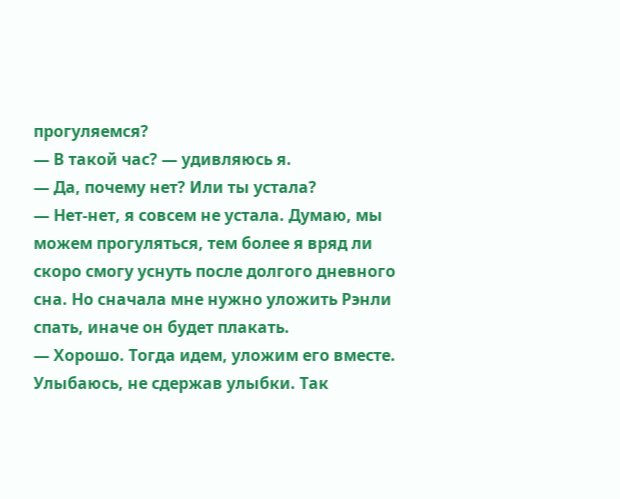прогуляемся?
— В такой час? — удивляюсь я.
— Да, почему нет? Или ты устала?
— Нет-нет, я совсем не устала. Думаю, мы можем прогуляться, тем более я вряд ли скоро смогу уснуть после долгого дневного сна. Но сначала мне нужно уложить Рэнли спать, иначе он будет плакать.
— Хорошо. Тогда идем, уложим его вместе.
Улыбаюсь, не сдержав улыбки. Так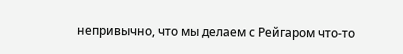непривычно, что мы делаем с Рейгаром что-то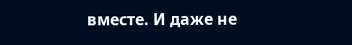вместе. И даже не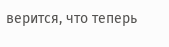верится, что теперь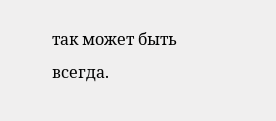так может быть всегда.